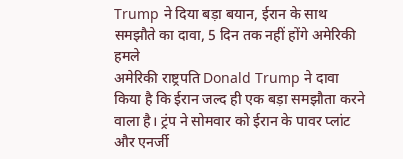Trump ने दिया बड़ा बयान, ईरान के साथ समझौते का दावा, 5 दिन तक नहीं होंगे अमेरिकी हमले
अमेरिकी राष्ट्रपति Donald Trump ने दावा किया है कि ईरान जल्द ही एक बड़ा समझौता करने वाला है। ट्रंप ने सोमवार को ईरान के पावर प्लांट और एनर्जी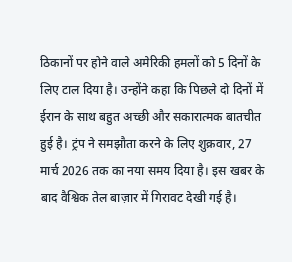ठिकानों पर होने वाले अमेरिकी हमलों को 5 दिनों के लिए टाल दिया है। उन्होंने कहा कि पिछले दो दिनों में ईरान के साथ बहुत अच्छी और सकारात्मक बातचीत हुई है। ट्रंप ने समझौता करने के लिए शुक्रवार, 27 मार्च 2026 तक का नया समय दिया है। इस खबर के बाद वैश्विक तेल बाज़ार में गिरावट देखी गई है।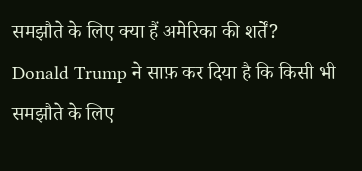समझौते के लिए क्या हैं अमेरिका की शर्तें?
Donald Trump ने साफ़ कर दिया है कि किसी भी समझौते के लिए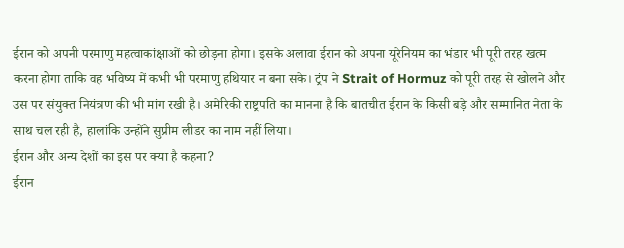ईरान को अपनी परमाणु महत्वाकांक्षाओं को छोड़ना होगा। इसके अलावा ईरान को अपना यूरेनियम का भंडार भी पूरी तरह खत्म करना होगा ताकि वह भविष्य में कभी भी परमाणु हथियार न बना सके। ट्रंप ने Strait of Hormuz को पूरी तरह से खोलने और उस पर संयुक्त नियंत्रण की भी मांग रखी है। अमेरिकी राष्ट्रपति का मानना है कि बातचीत ईरान के किसी बड़े और सम्मानित नेता के साथ चल रही है, हालांकि उन्होंने सुप्रीम लीडर का नाम नहीं लिया।
ईरान और अन्य देशों का इस पर क्या है कहना?
ईरान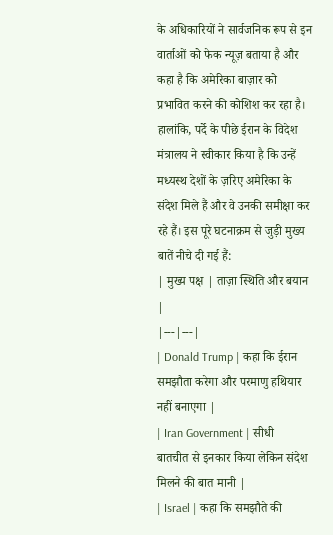के अधिकारियों ने सार्वजनिक रूप से इन वार्ताओं को फेक न्यूज़ बताया है और कहा है कि अमेरिका बाज़ार को प्रभावित करने की कोशिश कर रहा है। हालांकि, पर्दे के पीछे ईरान के विदेश मंत्रालय ने स्वीकार किया है कि उन्हें मध्यस्थ देशों के ज़रिए अमेरिका के संदेश मिले हैं और वे उनकी समीक्षा कर रहे हैं। इस पूरे घटनाक्रम से जुड़ी मुख्य बातें नीचे दी गई हैं:
| मुख्य पक्ष | ताज़ा स्थिति और बयान |
|---|---|
| Donald Trump | कहा कि ईरान समझौता करेगा और परमाणु हथियार नहीं बनाएगा |
| Iran Government | सीधी बातचीत से इनकार किया लेकिन संदेश मिलने की बात मानी |
| Israel | कहा कि समझौते की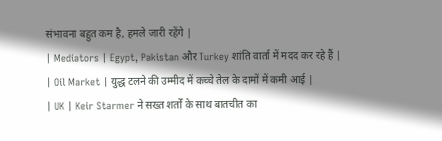संभावना बहुत कम है, हमले जारी रहेंगे |
| Mediators | Egypt, Pakistan और Turkey शांति वार्ता में मदद कर रहे हैं |
| Oil Market | युद्ध टलने की उम्मीद में कच्चे तेल के दामों में कमी आई |
| UK | Keir Starmer ने सख्त शर्तों के साथ बातचीत का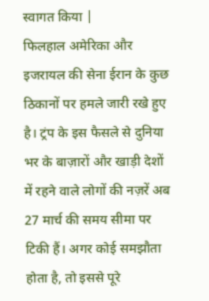स्वागत किया |
फिलहाल अमेरिका और इजरायल की सेना ईरान के कुछ ठिकानों पर हमले जारी रखे हुए है। ट्रंप के इस फैसले से दुनिया भर के बाज़ारों और खाड़ी देशों में रहने वाले लोगों की नज़रें अब 27 मार्च की समय सीमा पर टिकी हैं। अगर कोई समझौता होता है, तो इससे पूरे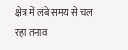क्षेत्र में लंबे समय से चल रहा तनाव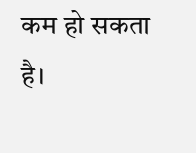कम हो सकता है।